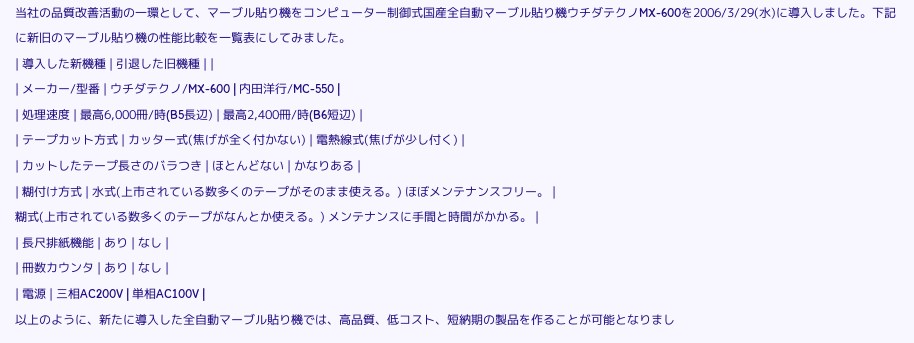当社の品質改善活動の一環として、マーブル貼り機をコンピューター制御式国産全自動マーブル貼り機ウチダテクノMX-600を2006/3/29(水)に導入しました。下記に新旧のマーブル貼り機の性能比較を一覧表にしてみました。
| 導入した新機種 | 引退した旧機種 | |
| メーカー/型番 | ウチダテクノ/MX-600 | 内田洋行/MC-550 |
| 処理速度 | 最高6,000冊/時(B5長辺) | 最高2,400冊/時(B6短辺) |
| テープカット方式 | カッター式(焦げが全く付かない) | 電熱線式(焦げが少し付く) |
| カットしたテープ長さのバラつき | ほとんどない | かなりある |
| 糊付け方式 | 水式(上市されている数多くのテープがそのまま使える。) ほぼメンテナンスフリー。 |
糊式(上市されている数多くのテープがなんとか使える。) メンテナンスに手間と時間がかかる。 |
| 長尺排紙機能 | あり | なし |
| 冊数カウンタ | あり | なし |
| 電源 | 三相AC200V | 単相AC100V |
以上のように、新たに導入した全自動マーブル貼り機では、高品質、低コスト、短納期の製品を作ることが可能となりまし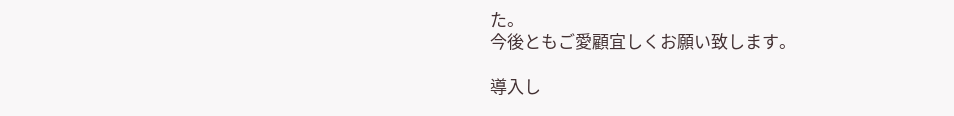た。
今後ともご愛顧宜しくお願い致します。

導入し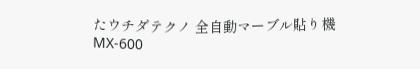たウチダテクノ 全自動マーブル貼り機MX-600